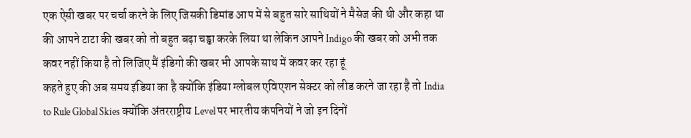एक ऐसी खबर पर चर्चा करने के लिए जिसकी डिमांड आप में से बहुत सारे साथियों ने मैसेज की थी और कहा था की आपने टाटा की खबर को तो बहुत बढ़ा चड्ढा करके लिया था लेकिन आपने Indigo की खबर को अभी तक कवर नहीं किया है तो लिजिए मैं इंडिगो की खबर भी आपके साथ में कवर कर रहा हूं
कहते हुए की अब समय इंडिया का है क्योंकि इंडिया ग्लोबल एविएशन सेक्टर को लीड करने जा रहा है तो India to Rule Global Skies क्योंकि अंतरराष्ट्रीय Level पर भारतीय कंपनियों ने जो इन दिनों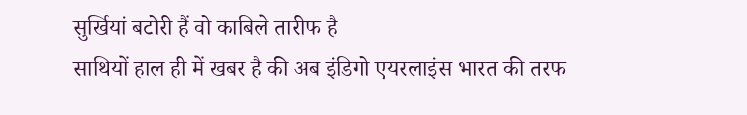सुर्खियां बटोरी हैं वो काबिले तारीफ है
साथियों हाल ही में खबर है की अब इंडिगो एयरलाइंस भारत की तरफ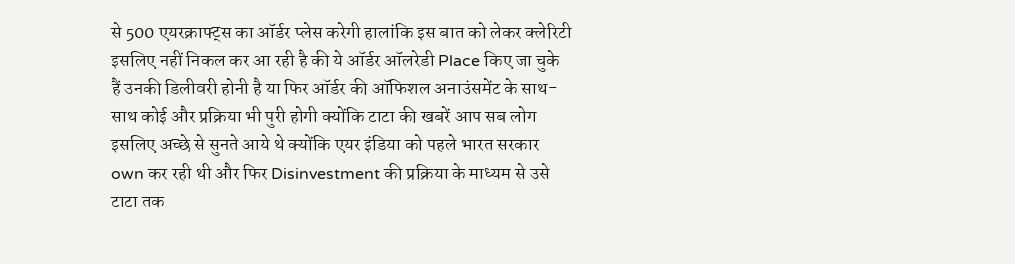से 500 एयरक्राफ्ट्स का ऑर्डर प्लेस करेगी हालांकि इस बात को लेकर क्लेरिटी इसलिए नहीं निकल कर आ रही है की ये ऑर्डर ऑलरेडी Place किए जा चुके हैं उनकी डिलीवरी होनी है या फिर ऑर्डर की ऑफिशल अनाउंसमेंट के साथ-साथ कोई और प्रक्रिया भी पुरी होगी क्योंकि टाटा की खबरें आप सब लोग इसलिए अच्छे से सुनते आये थे क्योंकि एयर इंडिया को पहले भारत सरकार own कर रही थी और फिर Disinvestment की प्रक्रिया के माध्यम से उसे टाटा तक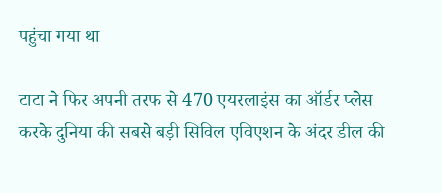पहुंचा गया था

टाटा ने फिर अपनी तरफ से 470 एयरलाइंस का ऑर्डर प्लेस करके दुनिया की सबसे बड़ी सिविल एविएशन के अंदर डील की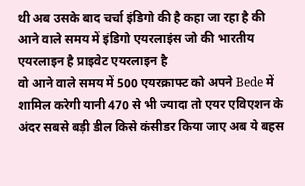थी अब उसके बाद चर्चा इंडिगो की है कहा जा रहा है की आने वाले समय में इंडिगो एयरलाइंस जो की भारतीय एयरलाइन है प्राइवेट एयरलाइन है
वो आने वाले समय में 500 एयरक्राफ्ट को अपने Bede में शामिल करेगी यानी 470 से भी ज्यादा तो एयर एविएशन के अंदर सबसे बड़ी डील किसे कंसीडर किया जाए अब ये बहस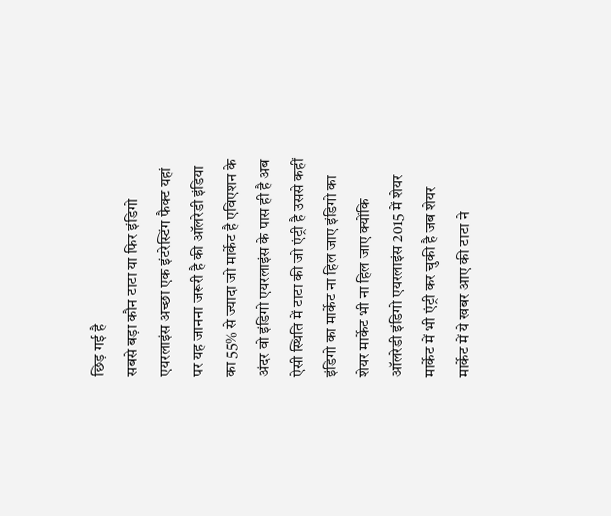छिड़ गई है
सबसे बड़ा कौन टाटा या फिर इंडिगो एयरलाइंस अच्छा एक इंटरेस्टिंग फैक्ट यहां पर यह जानना जरूरी है की ऑलरेडी इंडिया का 55% से ज्यादा जो मार्केट है एविएशन के अंदर वो इंडिगो एयरलाइंस के पास ही है अब ऐसी स्थिति में टाटा की जो एंट्री है उससे कहीं इंडिगो का मार्केट ना हिल जाए इंडिगो का शेयर मार्केट भी ना हिल जाए क्योंकि ऑलरेडी इंडिगो एयरलाइंस 2015 में शेयर मार्केट में भी एंट्री कर चुकी है जब शेयर मार्केट में ये खबर आए की टाटा ने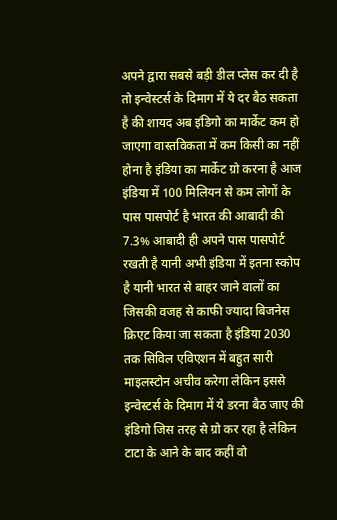अपने द्वारा सबसे बड़ी डील प्लेस कर दी है तो इन्वेस्टर्स के दिमाग में ये दर बैठ सकता है की शायद अब इंडिगो का मार्केट कम हो जाएगा वास्तविकता में कम किसी का नहीं होना है इंडिया का मार्केट ग्रो करना है आज इंडिया में 100 मिलियन से कम लोगों के पास पासपोर्ट है भारत की आबादी की 7.3% आबादी ही अपने पास पासपोर्ट रखती है यानी अभी इंडिया में इतना स्कोप है यानी भारत से बाहर जाने वालों का जिसकी वजह से काफी ज्यादा बिजनेस क्रिएट किया जा सकता है इंडिया 2030 तक सिविल एविएशन में बहुत सारी माइलस्टोन अचीव करेगा लेकिन इससे इन्वेस्टर्स के दिमाग में ये डरना बैठ जाए की इंडिगो जिस तरह से ग्रो कर रहा है लेकिन टाटा के आने के बाद कहीं वो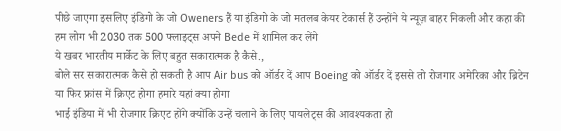पीछे जाएगा इसलिए इंडिगो के जो Oweners हैं या इंडिगो के जो मतलब केयर टेकार्स हैं उन्होंने ये न्यूज़ बाहर निकली और कहा की हम लोग भी 2030 तक 500 फ्लाइट्स अपने Bede में शामिल कर लेंगे
ये खबर भारतीय मार्केट के लिए बहुत सकारात्मक है कैसे.,
बोले सर सकारात्मक कैसे हो सकती है आप Air bus को ऑर्डर दें आप Boeing को ऑर्डर दें इससे तो रोजगार अमेरिका और ब्रिटेन या फिर फ्रांस में क्रिएट होगा हमारे यहां क्या होगा
भाई इंडिया में भी रोजगार क्रिएट होंगे क्योंकि उन्हें चलाने के लिए पायलेट्स की आवश्यकता हो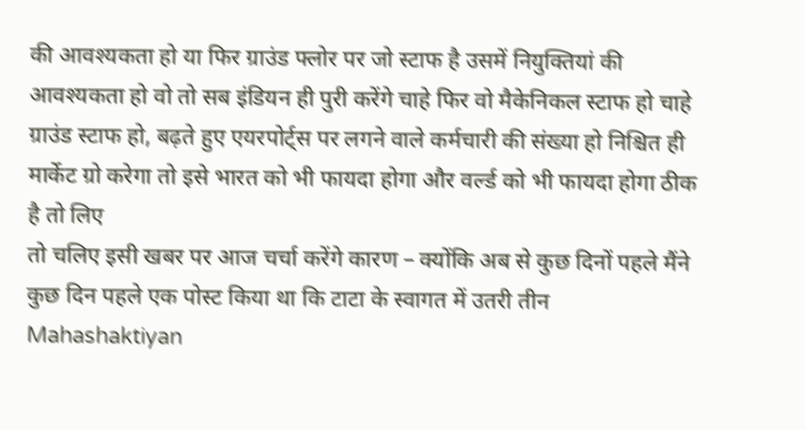की आवश्यकता हो या फिर ग्राउंड फ्लोर पर जो स्टाफ है उसमें नियुक्तियां की आवश्यकता हो वो तो सब इंडियन ही पुरी करेंगे चाहे फिर वो मैकेनिकल स्टाफ हो चाहे ग्राउंड स्टाफ हो, बढ़ते हुए एयरपोर्ट्स पर लगने वाले कर्मचारी की संख्या हो निश्चित ही मार्केट ग्रो करेगा तो इसे भारत को भी फायदा होगा और वर्ल्ड को भी फायदा होगा ठीक है तो लिए
तो चलिए इसी खबर पर आज चर्चा करेंगे कारण – क्योंकि अब से कुछ दिनों पहले मैंने कुछ दिन पहले एक पोस्ट किया था कि टाटा के स्वागत में उतरी तीन Mahashaktiyan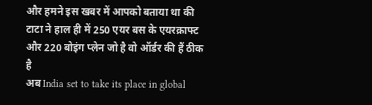और हमने इस खबर में आपको बताया था की टाटा ने हाल ही में 250 एयर बस के एयरक्राफ्ट और 220 बोइंग प्लेन जो है वो ऑर्डर की हैं ठीक है
अब India set to take its place in global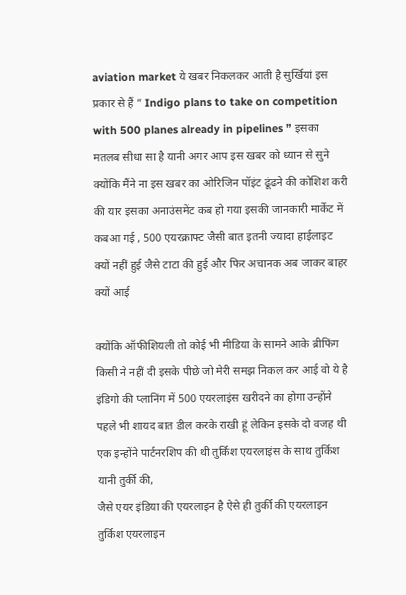aviation market ये खबर निकलकर आती है सुर्खियां इस प्रकार से हैं ” Indigo plans to take on competition with 500 planes already in pipelines ” इसका मतलब सीधा सा है यानी अगर आप इस खबर को ध्यान से सुने क्योंकि मैंने ना इस खबर का ओरिजिन पॉइंट ढूंढने की कोशिश करी की यार इसका अनाउंसमेंट कब हो गया इसकी जानकारी मार्केट में कबआ गई , 500 एयरक्राफ्ट जैसी बात इतनी ज्यादा हाईलाइट क्यों नहीं हुई जैसे टाटा की हुई और फिर अचानक अब जाकर बाहर क्यों आई

क्योंकि ऑफीशियली तो कोई भी मीडिया के सामने आके ब्रीफिंग किसी ने नहीं दी इसके पीछे जो मेरी समझ निकल कर आई वो ये है
इंडिगो की प्लानिंग में 500 एयरलाइंस खरीदने का होगा उन्होंने पहले भी शायद बात डील करके राखी हूं लेकिन इसके दो वजह थी एक इन्होंने पार्टनरशिप की थी तुर्किश एयरलाइंस के साथ तुर्किश यानी तुर्की की,
जैसे एयर इंडिया की एयरलाइन है ऐसे ही तुर्की की एयरलाइन तुर्किश एयरलाइन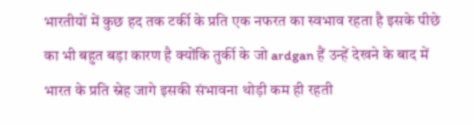भारतीयों में कुछ हद तक टर्की के प्रति एक नफरत का स्वभाव रहता है इसके पीछे का भी बहुत बड़ा कारण है क्योंकि तुर्की के जो ardgan हैं उन्हें देखने के बाद में भारत के प्रति स्नेह जागे इसकी संभावना थोड़ी कम ही रहती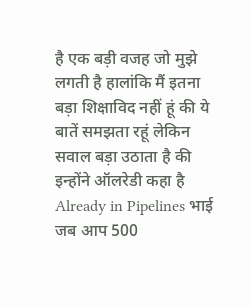है एक बड़ी वजह जो मुझे लगती है हालांकि मैं इतना बड़ा शिक्षाविद नहीं हूं की ये बातें समझता रहूं लेकिन सवाल बड़ा उठाता है की इन्होंने ऑलरेडी कहा है
Already in Pipelines भाई जब आप 500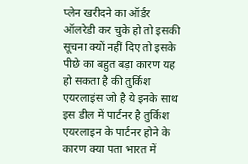प्लेन खरीदने का ऑर्डर ऑलरेडी कर चुके हो तो इसकी सूचना क्यों नहीं दिए तो इसके पीछे का बहुत बड़ा कारण यह हो सकता है की तुर्किश एयरलाइंस जो है ये इनके साथ इस डील में पार्टनर है तुर्किश एयरलाइन के पार्टनर होने के कारण क्या पता भारत में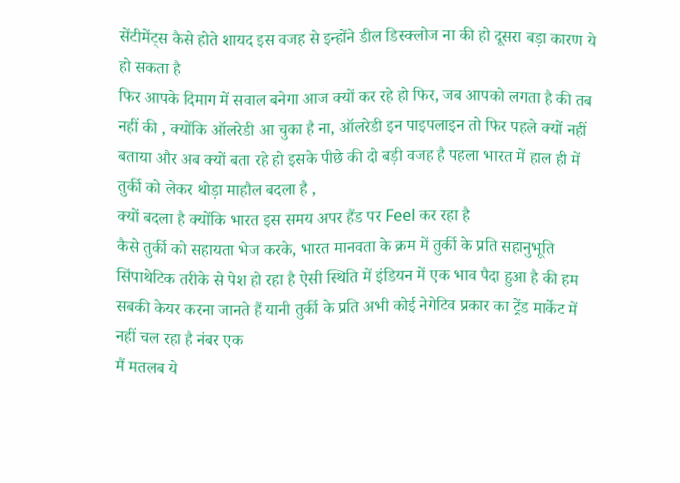सेंटीमेंट्स कैसे होते शायद इस वजह से इन्होंने डील डिस्क्लोज ना की हो दूसरा बड़ा कारण ये हो सकता है
फिर आपके दिमाग में सवाल बनेगा आज क्यों कर रहे हो फिर, जब आपको लगता है की तब नहीं की , क्योंकि ऑलरेडी आ चुका है ना, ऑलरेडी इन पाइपलाइन तो फिर पहले क्यों नहीं बताया और अब क्यों बता रहे हो इसके पीछे की दो बड़ी वजह है पहला भारत में हाल ही में तुर्की को लेकर थोड़ा माहौल बदला है ,
क्यों बदला है क्योंकि भारत इस समय अपर हैंड पर Feel कर रहा है
कैसे तुर्की को सहायता भेज करके, भारत मानवता के क्रम में तुर्की के प्रति सहानुभूति सिंपाथेटिक तरीके से पेश हो रहा है ऐसी स्थिति में इंडियन में एक भाव पैदा हुआ है की हम सबकी केयर करना जानते हैं यानी तुर्की के प्रति अभी कोई नेगेटिव प्रकार का ट्रेंड मार्केट में नहीं चल रहा है नंबर एक
मैं मतलब ये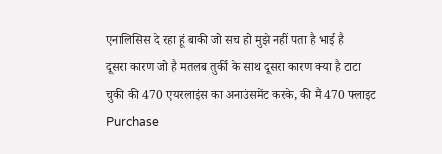एनालिसिस दे रहा हूं बाकी जो सच हो मुझे नहीं पता है भाई है
दूसरा कारण जो है मतलब तुर्की के साथ दूसरा कारण क्या है टाटा चुकी की 470 एयरलाइंस का अनाउंसमेंट करके, की मैं 470 फ्लाइट Purchase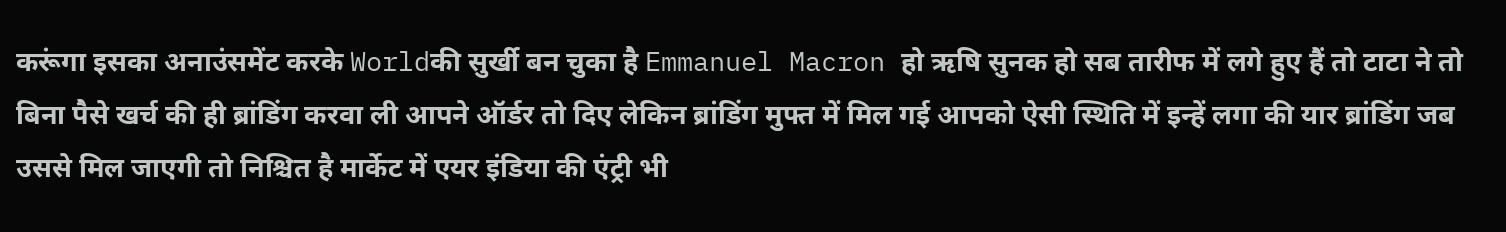करूंगा इसका अनाउंसमेंट करके Worldकी सुर्खी बन चुका है Emmanuel Macron हो ऋषि सुनक हो सब तारीफ में लगे हुए हैं तो टाटा ने तो बिना पैसे खर्च की ही ब्रांडिंग करवा ली आपने ऑर्डर तो दिए लेकिन ब्रांडिंग मुफ्त में मिल गई आपको ऐसी स्थिति में इन्हें लगा की यार ब्रांडिंग जब उससे मिल जाएगी तो निश्चित है मार्केट में एयर इंडिया की एंट्री भी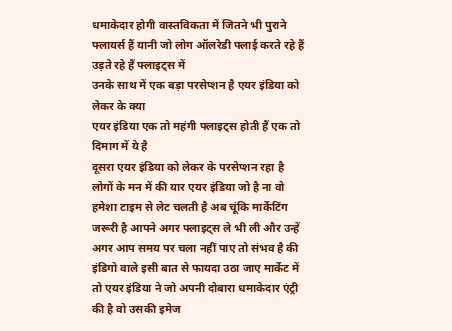धमाकेदार होगी वास्तविकता में जितने भी पुराने फ्लायर्स हैं यानी जो लोग ऑलरेडी फ्लाई करते रहे हैं उड़ते रहे हैं फ्लाइट्स में
उनके साथ में एक बड़ा परसेप्शन है एयर इंडिया को लेकर के क्या
एयर इंडिया एक तो महंगी फ्लाइट्स होती हैं एक तो दिमाग में ये है
दूसरा एयर इंडिया को लेकर के परसेप्शन रहा है लोगों के मन में की यार एयर इंडिया जो है ना वो हमेशा टाइम से लेट चलती है अब चूंकि मार्केटिंग जरूरी है आपने अगर फ्लाइट्स ले भी ली और उन्हें अगर आप समय पर चला नहीं पाए तो संभव है की इंडिगो वाले इसी बात से फायदा उठा जाए मार्केट में तो एयर इंडिया ने जो अपनी दोबारा धमाकेदार एंट्री की है वो उसकी इमेज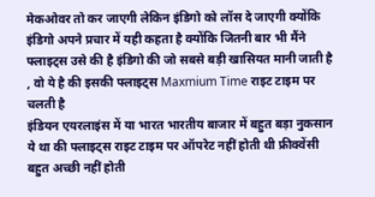मेकओवर तो कर जाएगी लेकिन इंडिगो को लॉस दे जाएगी क्योंकि इंडिगो अपने प्रचार में यही कहता है क्योंकि जितनी बार भी मैंने फ्लाइट्स उसे की है इंडिगो की जो सबसे बड़ी खासियत मानी जाती है , वो ये है की इसकी फ्लाइट्स Maxmium Time राइट टाइम पर चलती है
इंडियन एयरलाइंस में या भारत भारतीय बाजार में बहुत बड़ा नुकसान ये था की फ्लाइट्स राइट टाइम पर ऑपरेट नहीं होती थी फ्रीक्वेंसी बहुत अच्छी नहीं होती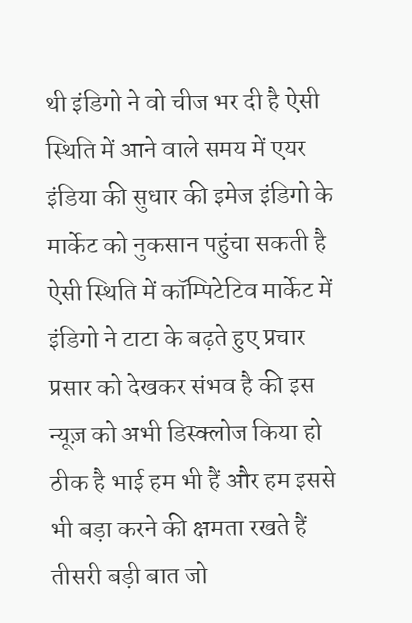थी इंडिगो ने वो चीज भर दी है ऐसी स्थिति में आने वाले समय में एयर इंडिया की सुधार की इमेज इंडिगो के मार्केट को नुकसान पहुंचा सकती है ऐसी स्थिति में कॉम्पिटेटिव मार्केट में इंडिगो ने टाटा के बढ़ते हुए प्रचार प्रसार को देखकर संभव है की इस न्यूज़ को अभी डिस्क्लोज किया हो ठीक है भाई हम भी हैं और हम इससे भी बड़ा करने की क्षमता रखते हैं तीसरी बड़ी बात जो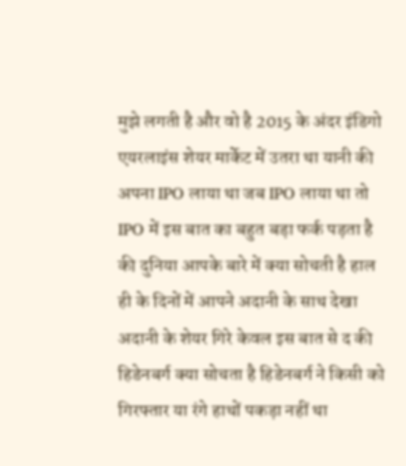मुझे लगती है और वो है 2015 के अंदर इंडिगो एयरलाइंस शेयर मार्केट में उतरा था यानी की अपना IPO लाया था जब IPO लाया था तो IPO में इस बात का बहुत बड़ा फर्क पड़ता है की दुनिया आपके बारे में क्या सोचती है हाल ही के दिनों में आपने अदानी के साथ देखा अदानी के शेयर गिरे केवल इस बात से द की हिडेनबर्ग क्या सोचता है हिडेनबर्ग ने किसी को गिरफ्तार या रंगे हाथों पकड़ा नहीं था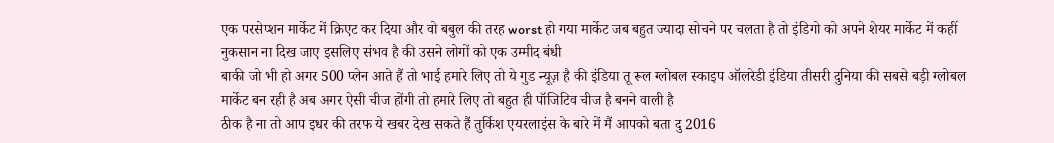एक परसेप्शन मार्केट में क्रिएट कर दिया और वो बबुल की तरह worst हो गया मार्केट जब बहुत ज्यादा सोचने पर चलता है तो इंडिगो को अपने शेयर मार्केट में कहीं नुकसान ना दिख जाए इसलिए संभव है की उसने लोगों को एक उम्मीद बंधी
बाकी जो भी हो अगर 500 प्लेन आते हैं तो भाई हमारे लिए तो ये गुड न्यूज़ है की इंडिया तू रूल ग्लोबल स्काइप ऑलरेडी इंडिया तीसरी दुनिया की सबसे बड़ी ग्लोबल मार्केट बन रही है अब अगर ऐसी चीज होंगी तो हमारे लिए तो बहुत ही पॉजिटिव चीज है बनने वाली है
ठीक है ना तो आप इधर की तरफ ये खबर देख सकते हैं तुर्किश एयरलाइंस के बारे में मैं आपको बता दु 2016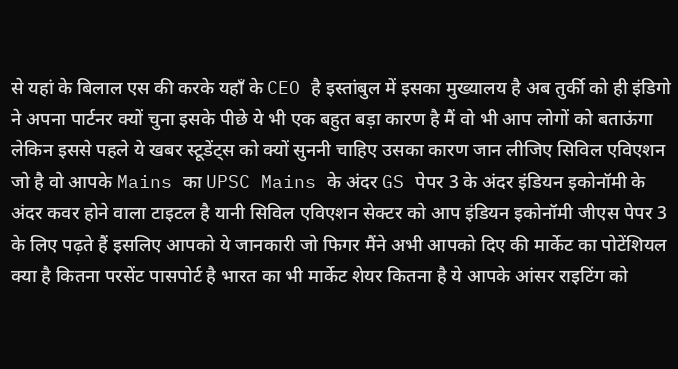से यहां के बिलाल एस की करके यहाँ के CEO है इस्तांबुल में इसका मुख्यालय है अब तुर्की को ही इंडिगो ने अपना पार्टनर क्यों चुना इसके पीछे ये भी एक बहुत बड़ा कारण है मैं वो भी आप लोगों को बताऊंगा लेकिन इससे पहले ये खबर स्टूडेंट्स को क्यों सुननी चाहिए उसका कारण जान लीजिए सिविल एविएशन जो है वो आपके Mains का UPSC Mains के अंदर GS पेपर 3 के अंदर इंडियन इकोनॉमी के अंदर कवर होने वाला टाइटल है यानी सिविल एविएशन सेक्टर को आप इंडियन इकोनॉमी जीएस पेपर 3 के लिए पढ़ते हैं इसलिए आपको ये जानकारी जो फिगर मैंने अभी आपको दिए की मार्केट का पोटेंशियल क्या है कितना परसेंट पासपोर्ट है भारत का भी मार्केट शेयर कितना है ये आपके आंसर राइटिंग को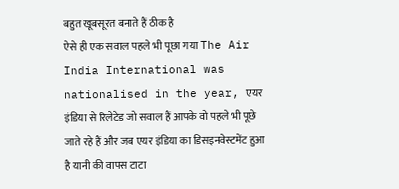बहुत खूबसूरत बनाते हैं ठीक है
ऐसे ही एक सवाल पहले भी पूछा गया The Air India International was nationalised in the year, एयर इंडिया से रिलेटेड जो सवाल हैं आपके वो पहले भी पूछे जाते रहे हैं और जब एयर इंडिया का डिसइनवेस्टमेंट हुआ है यानी की वापस टाटा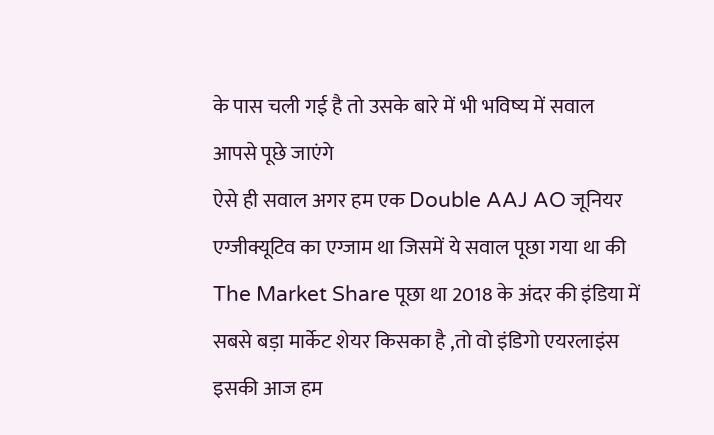के पास चली गई है तो उसके बारे में भी भविष्य में सवाल आपसे पूछे जाएंगे
ऐसे ही सवाल अगर हम एक Double AAJ AO जूनियर एग्जीक्यूटिव का एग्जाम था जिसमें ये सवाल पूछा गया था की The Market Share पूछा था 2018 के अंदर की इंडिया में सबसे बड़ा मार्केट शेयर किसका है ,तो वो इंडिगो एयरलाइंस इसकी आज हम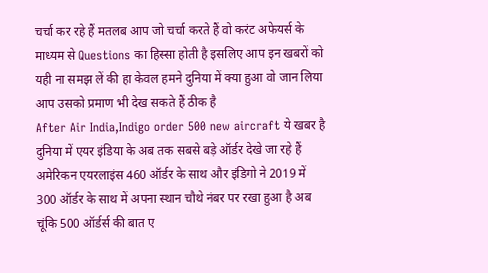चर्चा कर रहे हैं मतलब आप जो चर्चा करते हैं वो करंट अफेयर्स के माध्यम से Questions का हिस्सा होती है इसलिए आप इन खबरों को यही ना समझ लें की हा केवल हमने दुनिया में क्या हुआ वो जान लिया आप उसको प्रमाण भी देख सकते हैं ठीक है
After Air India,Indigo order 500 new aircraft ये खबर है दुनिया में एयर इंडिया के अब तक सबसे बड़े ऑर्डर देखे जा रहे हैं अमेरिकन एयरलाइंस 460 ऑर्डर के साथ और इंडिगो ने 2019 में 300 ऑर्डर के साथ में अपना स्थान चौथे नंबर पर रखा हुआ है अब चूंकि 500 ऑर्डर्स की बात ए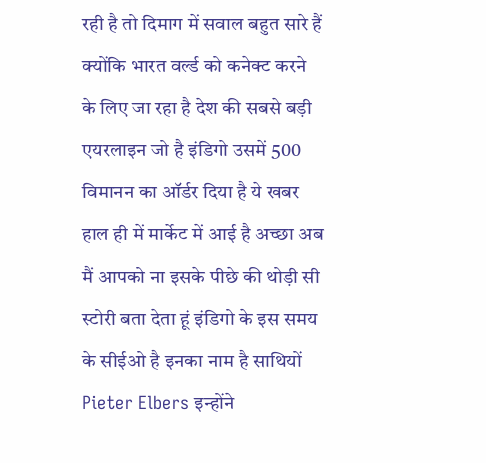रही है तो दिमाग में सवाल बहुत सारे हैं क्योंकि भारत वर्ल्ड को कनेक्ट करने के लिए जा रहा है देश की सबसे बड़ी एयरलाइन जो है इंडिगो उसमें 500 विमानन का ऑर्डर दिया है ये खबर हाल ही में मार्केट में आई है अच्छा अब मैं आपको ना इसके पीछे की थोड़ी सी स्टोरी बता देता हूं इंडिगो के इस समय के सीईओ है इनका नाम है साथियों Pieter Elbers इन्होंने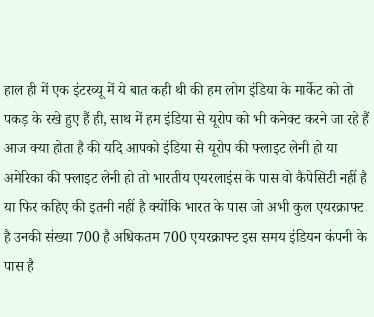हाल ही में एक इंटरव्यू में ये बात कही थी की हम लोग इंडिया के मार्केट को तो पकड़ के रखे हुए हैं ही, साथ में हम इंडिया से यूरोप को भी कनेक्ट करने जा रहे हैं आज क्या होता है की यदि आपको इंडिया से यूरोप की फ्लाइट लेनी हो या अमेरिका की फ्लाइट लेनी हो तो भारतीय एयरलाइंस के पास वो कैपेसिटी नहीं है या फिर कहिए की इतनी नहीं है क्योंकि भारत के पास जो अभी कुल एयरक्राफ्ट है उनकी संख्या 700 है अधिकतम 700 एयरक्राफ्ट इस समय इंडियन कंपनी के पास है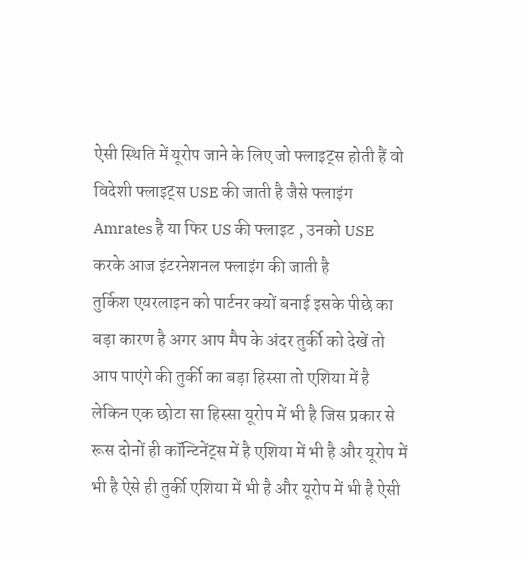ऐसी स्थिति में यूरोप जाने के लिए जो फ्लाइट्स होती हैं वो विदेशी फ्लाइट्स USE की जाती है जैसे फ्लाइंग Amrates है या फिर US की फ्लाइट , उनको USE करके आज इंटरनेशनल फ्लाइंग की जाती है
तुर्किश एयरलाइन को पार्टनर क्यों बनाई इसके पीछे का बड़ा कारण है अगर आप मैप के अंदर तुर्की को देखें तो आप पाएंगे की तुर्की का बड़ा हिस्सा तो एशिया में है लेकिन एक छोटा सा हिस्सा यूरोप में भी है जिस प्रकार से रूस दोनों ही कॉन्टिनेंट्स में है एशिया में भी है और यूरोप में भी है ऐसे ही तुर्की एशिया में भी है और यूरोप में भी है ऐसी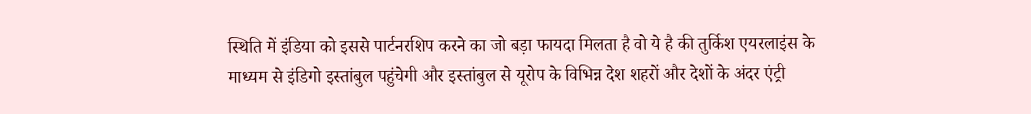स्थिति में इंडिया को इससे पार्टनरशिप करने का जो बड़ा फायदा मिलता है वो ये है की तुर्किश एयरलाइंस के माध्यम से इंडिगो इस्तांबुल पहुंचेगी और इस्तांबुल से यूरोप के विभिन्न देश शहरों और देशों के अंदर एंट्री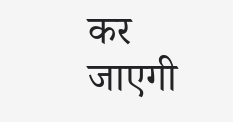कर जाएगी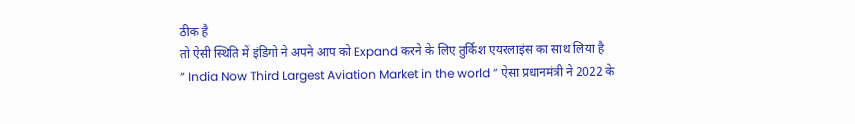ठीक है
तो ऐसी स्थिति में इंडिगो ने अपने आप को Expand करने के लिए तुर्किश एयरलाइंस का साथ लिया है
” India Now Third Largest Aviation Market in the world ” ऐसा प्रधानमंत्री ने 2022 के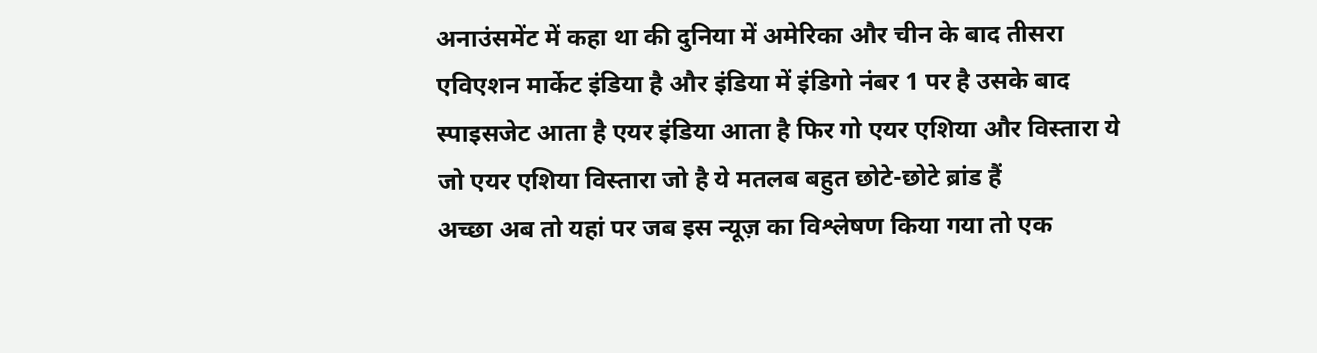अनाउंसमेंट में कहा था की दुनिया में अमेरिका और चीन के बाद तीसरा एविएशन मार्केट इंडिया है और इंडिया में इंडिगो नंबर 1 पर है उसके बाद स्पाइसजेट आता है एयर इंडिया आता है फिर गो एयर एशिया और विस्तारा ये जो एयर एशिया विस्तारा जो है ये मतलब बहुत छोटे-छोटे ब्रांड हैं
अच्छा अब तो यहां पर जब इस न्यूज़ का विश्लेषण किया गया तो एक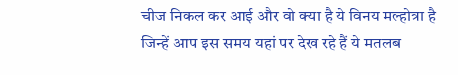चीज निकल कर आई और वो क्या है ये विनय मल्होत्रा है जिन्हें आप इस समय यहां पर देख रहे हैं ये मतलब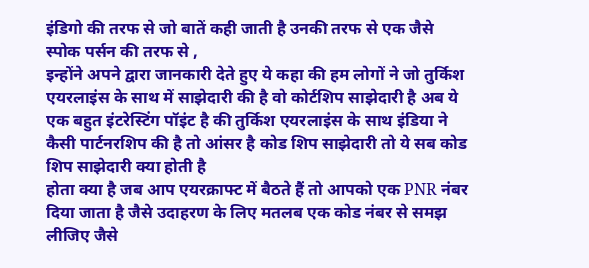इंडिगो की तरफ से जो बातें कही जाती है उनकी तरफ से एक जैसे स्पोक पर्सन की तरफ से ,
इन्होंने अपने द्वारा जानकारी देते हुए ये कहा की हम लोगों ने जो तुर्किश एयरलाइंस के साथ में साझेदारी की है वो कोर्टशिप साझेदारी है अब ये एक बहुत इंटरेस्टिंग पॉइंट है की तुर्किश एयरलाइंस के साथ इंडिया ने कैसी पार्टनरशिप की है तो आंसर है कोड शिप साझेदारी तो ये सब कोड शिप साझेदारी क्या होती है
होता क्या है जब आप एयरक्राफ्ट में बैठते हैं तो आपको एक PNR नंबर दिया जाता है जैसे उदाहरण के लिए मतलब एक कोड नंबर से समझ लीजिए जैसे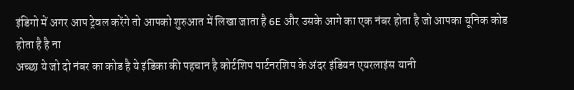इंडिगो में अगर आप ट्रेवल करेंगे तो आपको शुरुआत में लिखा जाता है 6E और उसके आगे का एक नंबर होता है जो आपका यूनिक कोड होता है है ना
अच्छा ये जो दो नंबर का कोड है ये इंडिका की पहचान है कोर्टशिप पार्टनरशिप के अंदर इंडियन एयरलाइंस यानी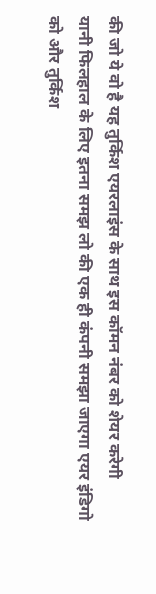की जो ये वो है यह तुर्किश एयरलाइंस के साथ इस कॉमन नंबर को शेयर करेगी
यानी फिलहाल के लिए इतना समझ लो की एक ही कंपनी समझा जाएगा एयर इंडिगो को और तुर्किश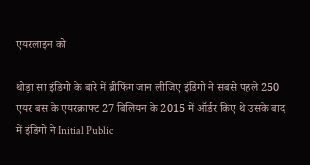एयरलाइन को

थोड़ा सा इंडिगो के बारे में ब्रीफिंग जान लीजिए इंडिगो ने सबसे पहले 250 एयर बस के एयरक्राफ्ट 27 बिलियन के 2015 में ऑर्डर किए थे उसके बाद में इंडिगो ने Initial Public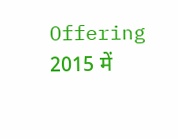Offering 2015 में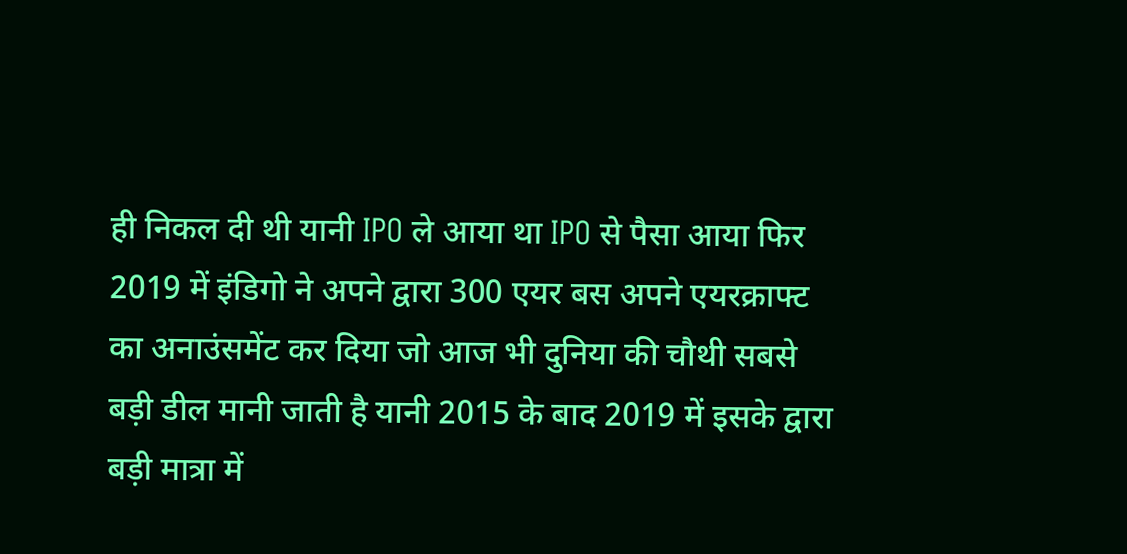ही निकल दी थी यानी IPO ले आया था IPO से पैसा आया फिर 2019 में इंडिगो ने अपने द्वारा 300 एयर बस अपने एयरक्राफ्ट का अनाउंसमेंट कर दिया जो आज भी दुनिया की चौथी सबसे बड़ी डील मानी जाती है यानी 2015 के बाद 2019 में इसके द्वारा बड़ी मात्रा में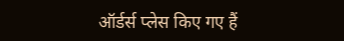ऑर्डर्स प्लेस किए गए हैं